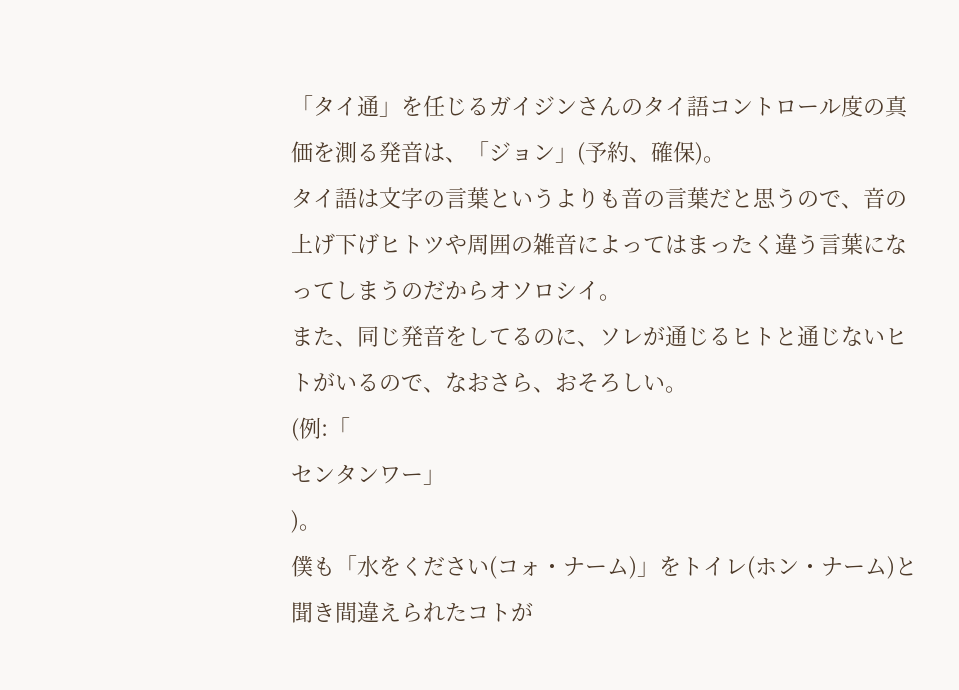「タイ通」を任じるガイジンさんのタイ語コントロール度の真価を測る発音は、「ジョン」(予約、確保)。
タイ語は文字の言葉というよりも音の言葉だと思うので、音の上げ下げヒトツや周囲の雑音によってはまったく違う言葉になってしまうのだからオソロシイ。
また、同じ発音をしてるのに、ソレが通じるヒトと通じないヒトがいるので、なおさら、おそろしい。
(例:「
センタンワー」
)。
僕も「水をください(コォ・ナーム)」をトイレ(ホン・ナーム)と聞き間違えられたコトが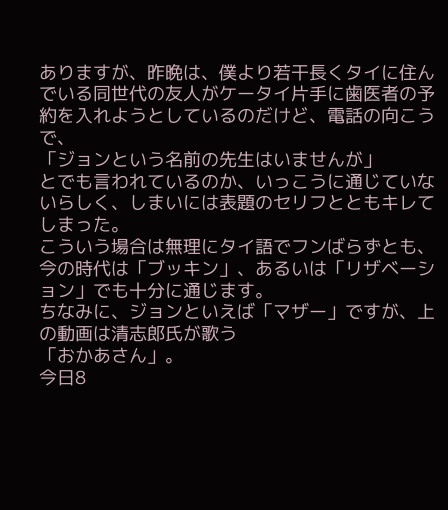ありますが、昨晩は、僕より若干長くタイに住んでいる同世代の友人がケータイ片手に歯医者の予約を入れようとしているのだけど、電話の向こうで、
「ジョンという名前の先生はいませんが」
とでも言われているのか、いっこうに通じていないらしく、しまいには表題のセリフとともキレてしまった。
こういう場合は無理にタイ語でフンばらずとも、今の時代は「ブッキン」、あるいは「リザベーション」でも十分に通じます。
ちなみに、ジョンといえば「マザー」ですが、上の動画は清志郎氏が歌う
「おかあさん」。
今日8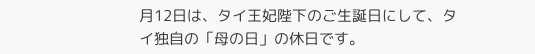月12日は、タイ王妃陛下のご生誕日にして、タイ独自の「母の日」の休日です。